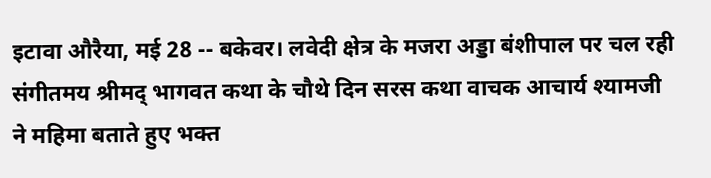इटावा औरैया, मई 28 -- बकेवर। लवेदी क्षेत्र के मजरा अड्डा बंशीपाल पर चल रही संगीतमय श्रीमद् भागवत कथा के चौथे दिन सरस कथा वाचक आचार्य श्यामजी ने महिमा बताते हुए भक्त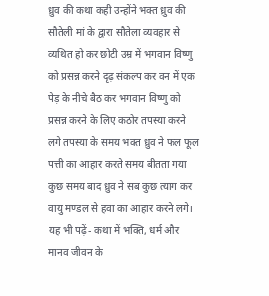ध्रुव की कथा कही उन्होंने भक्त ध्रुव की सौतेली मां के द्वारा सौतेला व्यवहार से व्यथित हो कर छोटी उम्र में भगवान विष्णु को प्रसन्न करने दृढ़ संकल्प कर वन में एक पेड़ के नीचे बैठ कर भगवान विष्णु को प्रसन्न करने के लिए कठोर तपस्या करने लगे तपस्या के समय भक्त ध्रुव ने फल फूल पत्ती का आहार करते समय बीतता गया कुछ समय बाद ध्रुव ने सब कुछ त्याग कर वायु मण्डल से हवा का आहार करने लगे। यह भी पढ़ें- कथा में भक्ति, धर्म और मानव जीवन के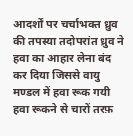आदर्शों पर चर्चाभक्त ध्रुव की तपस्या तदोपरांत ध्रुव ने हवा का आहार लेना बंद कर दिया जिससे वायु मण्डल में हवा रूक गयी हवा रूकने से चारों तरफ़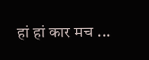हां हां कार मच ...